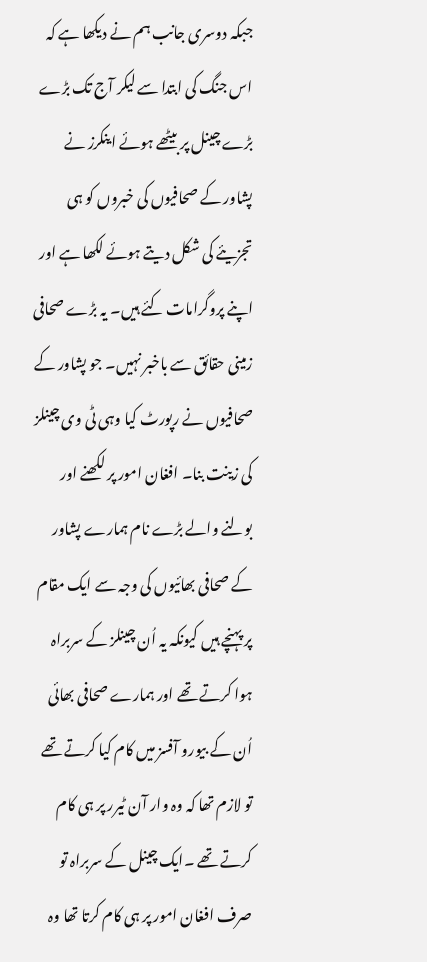جبکہ دوسری جانب ہم نے دیکھا ہے کہ اس جنگ کی ابتدا سے لیکر آج تک بڑے بڑے چینل پر بیٹھے ہوئے اینکرز نے پشاور کے صحافیوں کی خبروں کو ہی تجزیئے کی شکل دیتے ہوئے لکھا ہے اور اپنے پروگرامات کئے ہیں۔ یہ بڑے صحافی زمینی حقائق سے باخبر نہیں۔ جو پشاور کے صحافیوں نے رپورٹ کیا وہی ٹی وی چینلز کی زینت بنا۔ افغان امور پر لکھنے اور بولنے والے بڑے نام ہمارے پشاور کے صحافی بھائیوں کی وجہ سے ایک مقام پر پہنچے ہیں کیونکہ یہ اُن چینلز کے سربراہ ہوا کرتے تھے اور ہمارے صحافی بھائی اُن کے بیورو آفسز میں کام کیا کرتے تھے تو لازم تھا کہ وہ وار آن ٹیرر پر ہی کام کرتے تھے ۔ایک چینل کے سربراہ تو صرف افغان امور پر ہی کام کرتا تھا وہ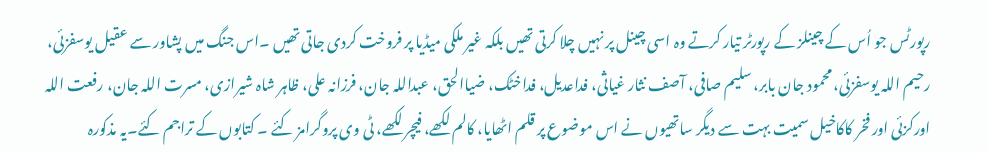رپورٹس جو اُس کے چینلز کے رپورٹر تیار کرتے وہ اسی چینل پر نہیں چلا کرتی تھیں بلکہ غیر ملکی میڈیا پر فروخت کردی جاتی تھیں ۔اس جنگ میں پشاور سے عقیل یوسفزئی، رحیم اللہ یوسفزئی، محمود جان بابر، سلیم صافی، آصف نثار غیاثی، فداعدیل، فداخٹک، ضیاالحق، عبداللہ جان، فرزانہ علی، ظاہر شاہ شیرازی، مسرت اللہ جان، رفعت اللہ اورکزئی اور فخر کاکاخیل سمیت بہت سے دیگر ساتھیوں نے اس موضوع پر قلم اٹھایا، کالم لکھے، فیچر لکھے، ٹی وی پروگرامز کئے ۔ کتابوں کے تراجم کئے۔یہ مذکورہ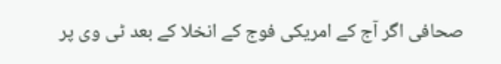صحافی اگر آج کے امریکی فوج کے انخلا کے بعد ٹی وی پر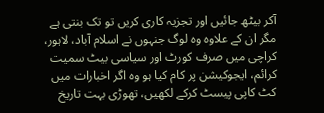آکر بیٹھ جائیں اور تجزیہ کاری کریں تو تک بنتی ہے مگر ان کے علاوہ وہ لوگ جنہوں نے اسلام آباد، لاہور، کراچی میں صرف کورٹ اور سیاسی بیٹ سمیت کرائم، ایجوکیشن پر کام کیا ہو وہ اگر اخبارات میں کٹ کاپی پیسٹ کرکے لکھیں، تھوڑی بہت تاریخ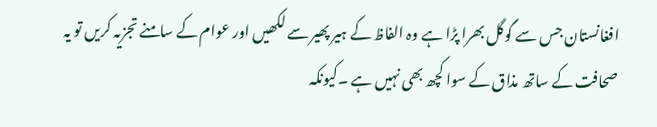افغانستان جس سے گوگل بھرا پڑا ہے وہ الفاظ کے ہیر پھیر سے لکھیں اور عوام کے سامنے تجزیہ کریں تو یہ صحافت کے ساتھ مذاق کے سوا کچھ بھی نہیں ہے ۔کیونکہ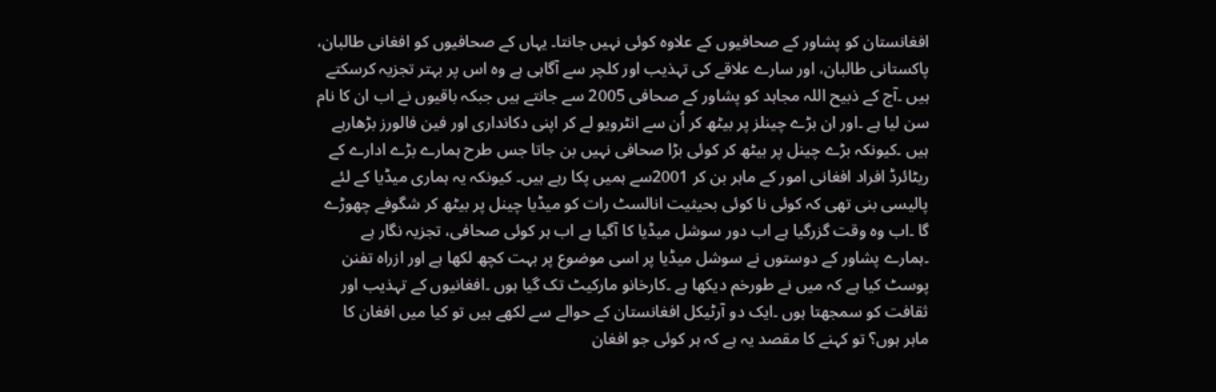افغانستان کو پشاور کے صحافیوں کے علاوہ کوئی نہیں جانتا۔ یہاں کے صحافیوں کو افغانی طالبان، پاکستانی طالبان، اور سارے علاقے کی تہذیب اور کلچر سے آگاہی ہے وہ اس پر بہتر تجزیہ کرسکتے ہیں ۔آج کے ذبیح اللہ مجاہد کو پشاور کے صحافی 2005 سے جانتے ہیں جبکہ باقیوں نے اب ان کا نام سن لیا ہے ۔اور ان بڑے چینلز پر بیٹھ کر اُن سے انٹرویو لے کر اپنی دکانداری اور فین فالورز بڑھارہے ہیں ۔کیونکہ بڑے چینل پر بیٹھ کر کوئی بڑا صحافی نہیں بن جاتا جس طرح ہمارے بڑے ادارے کے ریٹائرڈ افراد افغانی امور کے ماہر بن کر 2001سے ہمیں پکا رہے ہیں۔ کیونکہ یہ ہماری میڈیا کے لئے پالیسی بنی تھی کہ کوئی نا کوئی بحیثیت انالسٹ رات کو میڈیا چینل پر بیٹھ کر شگوفے چھوڑے گا ۔اب وہ وقت گزرگیا ہے اب دور سوشل میڈیا کا آگیا ہے اب ہر کوئی صحافی، تجزیہ نگار ہے ۔ہمارے پشاور کے دوستوں نے سوشل میڈیا پر اسی موضوع پر بہت کچھ لکھا ہے اور ازراہ تفنن پوسٹ کیا ہے کہ میں نے طورخم دیکھا ہے ۔کارخانو مارکیٹ تک گیا ہوں ۔افغانیوں کے تہذیب اور ثقافت کو سمجھتا ہوں ۔ایک دو آرٹیکل افغانستان کے حوالے سے لکھے ہیں تو کیا میں افغان کا ماہر ہوں؟ تو کہنے کا مقصد یہ ہے کہ ہر کوئی جو افغان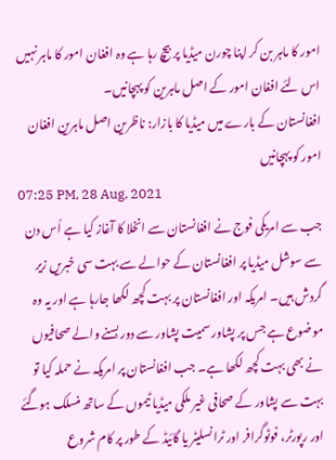امور کا ماہر بن کر اپنا چورن میڈیا پر بیچ رہا ہے وہ افغان امور کا ماہر نہیں اس لئے افغان امور کے اصل ماہرین کو پہچانیں۔
افغانستان کے بارے میں میڈیا کا بازار: ناظرین اصل ماہرین افغان امور کو پہچانیں
07:25 PM, 28 Aug, 2021
جب سے امریکی فوج نے افغانستان سے انخلا کا آغاز کیا ہے اُس دن سے سوشل میڈیا پر افغانستان کے حوالے سے بہت سی خبریں زیر گردش ہیں۔ امریکہ اور افغانستان پر بہت کچھ لکھا جارہا ہے اور یہ وہ موضوع ہے جس پر پشاور سمیت پشاور سے دور بسنے والے صحافیوں نے بھی بہت کچھ لکھا ہے۔ جب افغانستان پر امریکہ نے حملہ کیا تو بہت سے پشاور کے صحافی غیر ملکی میڈیا ٹیموں کے ساتھ منسلک ہوگئے اور رپورٹر، فوٹوگرافر اور ٹرانسلیٹر یا گائیڈ کے طور پر کام شروع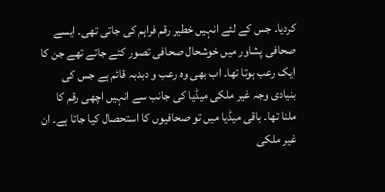کردیا۔ جس کے لئے انہیں خطیر رقم فراہم کی جاتی تھی۔ ایسے صحافی پشاور میں خوشحال صحافی تصور کئے جاتے تھے جن کا ایک رعب ہوتا تھا۔ اب بھی وہ رعب و دبدبہ قائم ہے جس کی بنیادی وجہ غیر ملکی میڈیا کی جانب سے انہیں اچھی رقم کا ملنا تھا۔ باقی میڈیا میں تو صحافیوں کا استحصال کیا جاتا ہے۔ ان غیر ملکی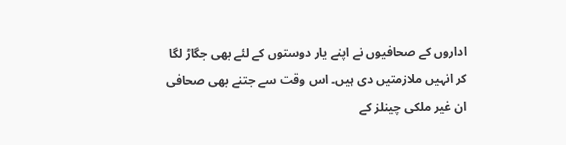اداروں کے صحافیوں نے اپنے یار دوستوں کے لئے بھی جگاڑ لگا کر انہیں ملازمتیں دی ہیں۔ اس وقت سے جتنے بھی صحافی ان غیر ملکی چینلز کے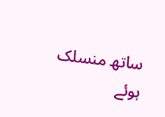ساتھ منسلک ہوئے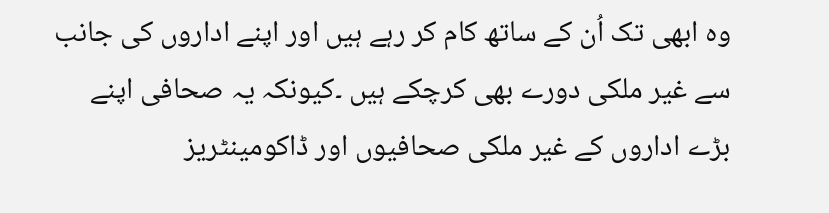وہ ابھی تک اُن کے ساتھ کام کر رہے ہیں اور اپنے اداروں کی جانب سے غیر ملکی دورے بھی کرچکے ہیں ۔کیونکہ یہ صحافی اپنے بڑے اداروں کے غیر ملکی صحافیوں اور ڈاکومینٹریز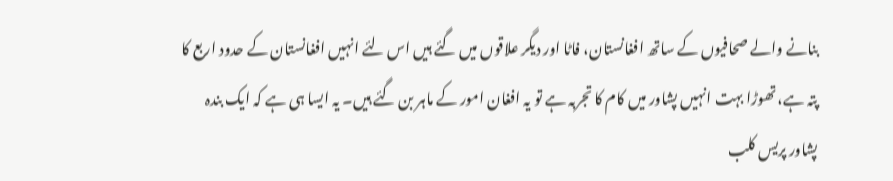بنانے والے صحافیوں کے ساتھ افغانستان، فاٹا اور دیگر علاقوں میں گئے ہیں اس لئے انہیں افغانستان کے حدود اربع کا پتہ ہے، تھوڑا بہت انہیں پشاور میں کام کا تجربہ ہے تو یہ افغان امور کے ماہر بن گئے ہیں۔ یہ ایسا ہی ہے کہ ایک بندہ پشاور پریس کلب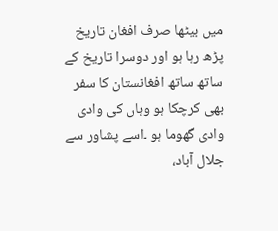میں بیٹھا صرف افغان تاریخ پڑھ رہا ہو اور دوسرا تاریخ کے ساتھ ساتھ افغانستان کا سفر بھی کرچکا ہو وہاں کی وادی وادی گھوما ہو ۔اسے پشاور سے جلال آباد،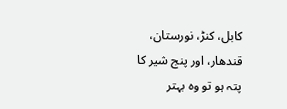کابل، کنڑ، نورستان، قندھار، اور پنج شیر کا پتہ ہو تو وہ بہتر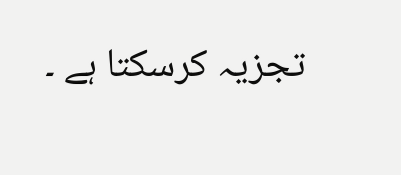تجزیہ کرسکتا ہے ۔